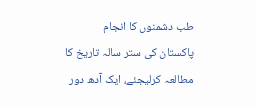طب دشمنوں کا انجام
پاکستان کی ستر سالہ تاریخ کا مطالعہ کرلیجئے، ایک آدھ دور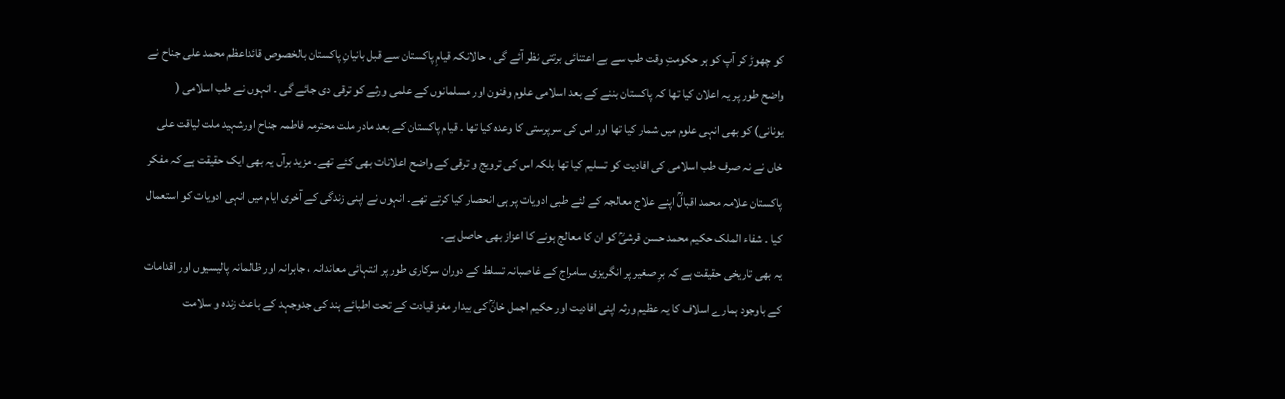کو چھوڑ کر آپ کو ہر حکومتِ وقت طب سے بے اعتنائی برتتی نظر آئے گی ، حالانکہ قیامِ پاکستان سے قبل بانیانِ پاکستان بالخصوص قائداعظم محمد علی جناح نے واضح طور پر یہ اعلان کیا تھا کہ پاکستان بننے کے بعد اسلامی علوم وفنون اور مسلمانوں کے علمی ورثے کو ترقی دی جائے گی ۔ انہوں نے طب اسلامی ( یونانی) کو بھی انہی علوم میں شمار کیا تھا اور اس کی سرپرستی کا وعدہ کیا تھا ۔ قیام پاکستان کے بعد مادر ملت محترمہ فاطمہ جناح اورشہید ملت لیاقت علی خاں نے نہ صرف طب اسلامی کی افادیت کو تسلیم کیا تھا بلکہ اس کی ترویج و ترقی کے واضح اعلانات بھی کئے تھے۔ مزید برآں یہ بھی ایک حقیقت ہے کہ مفکر پاکستان علامہ محمد اقبالؒ اپنے علاج معالجہ کے لئے طبی ادویات پر ہی انحصار کیا کرتے تھے۔ انہوں نے اپنی زندگی کے آخری ایام میں انہی ادویات کو استعمال کیا ۔ شفاء الملک حکیم محمد حسن قرشیؒ کو ان کا معالج ہونے کا اعزاز بھی حاصل ہے۔
یہ بھی تاریخی حقیقت ہے کہ برِ صغیر پر انگریزی سامراج کے غاصبانہ تسلط کے دوران سرکاری طور پر انتہائی معاندانہ ، جابرانہ اور ظالمانہ پالیسیوں اور اقدامات کے باوجود ہمارے اسلاف کا یہ عظیم ورثہ اپنی افادیت اور حکیم اجمل خانؒ کی بیدار مغز قیادت کے تحت اطبائے ہند کی جدوجہد کے باعث زندہ و سلامت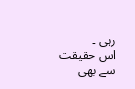رہی ۔
اس حقیقت سے بھی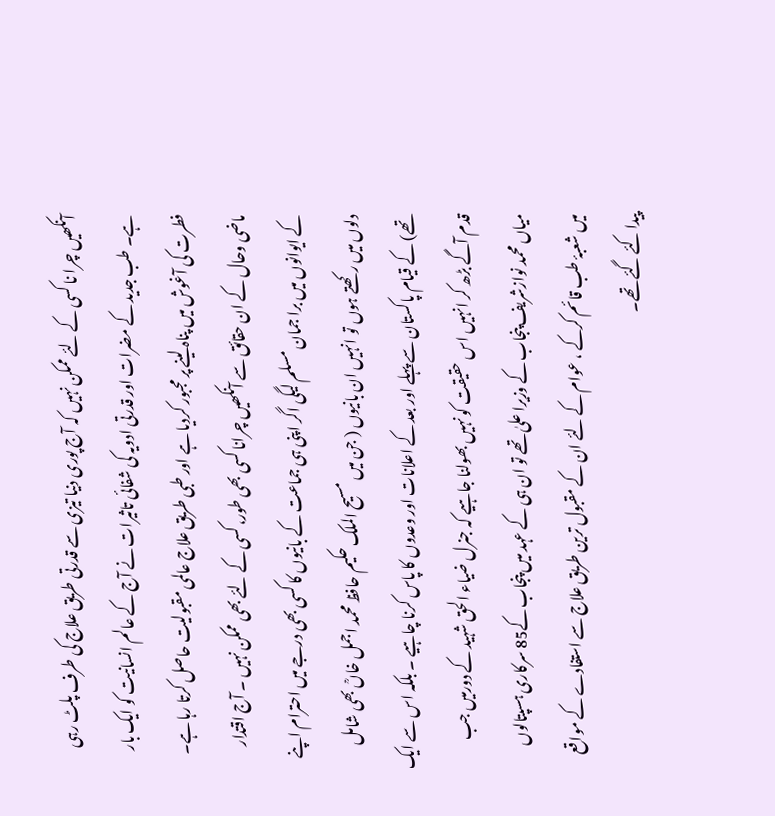آنکھیں چرا نا کسی کے لئے ممکن نہیں کہ آج پوری دنیا تیزی سے قدرتی طریق علاج کی طرف پلٹ رہی ہے۔ طب جدید کے مضرات اور قدرتی ادویہ کی شفائی تاثیرات نے آج کے عالم انسانیت کو ایک بار فطرت کی آغوش میں پناہ لینے پر مجبور کردیا ہے اور طبی طریق علاج عالمی مقبولیت حاصل کرتا رہا ہے۔
ماضی وحال کے ان حقائق سے آنکھیں چرانا کسی بھی طور، کسی کے لئے بھی ممکن نہیں ۔ آج اقتدار کے ایوانوں میں برا جمان مسلم لیگی اگر اپنی ہی جماعت کے بانیوں کا کسی بھی درجے میں احترام اپنے دلوں میں رکھتے ہوں تو انہیں ان بانیوں ( جن میں مسیح الملک حکیم حافظ محمد اجمل خاںؒ بھی شامل تھے) کے قیام پاکستان سے پہلے اور بعد کے اعلانات اور وعدوں کا پاس کرنا چاہیے ۔ بلکہ اس سے ایک قدم آگے بڑھ کر انہیں اس حقیقت کو نہیں بھولنا جاہیے کہ جنرل ضیاء الحق شہید کے دورمیں جب میاں محمد نوازشریف پنجاب کے وزیرا علیٰ تھے تو ان ہی کے عہد میں پنجاب کے85 سرکاری ہسپتالوں میں شعبۂ طب قائم کرکے ، عوام کے لئے ان کے مقبول ترین طریق علاج سے استفادے کے مواقع پیدا کئے گئے تھے۔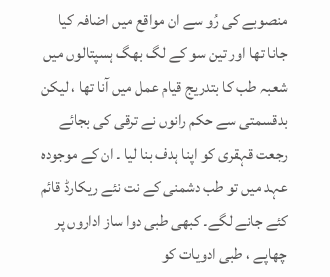منصوبے کی رُو سے ان مواقع میں اضافہ کیا جانا تھا اور تین سو کے لگ بھگ ہسپتالوں میں شعبہ طب کا بتدریج قیام عمل میں آنا تھا ، لیکن بدقسمتی سے حکم رانوں نے ترقی کی بجائے رجعت قہقری کو اپنا ہدف بنا لیا ۔ ان کے موجودہ عہد میں تو طب دشمنی کے نت نئے ریکارڈ قائم کئے جانے لگے۔ کبھی طبی دوا ساز اداروں پر چھاپے ، طبی ادویات کو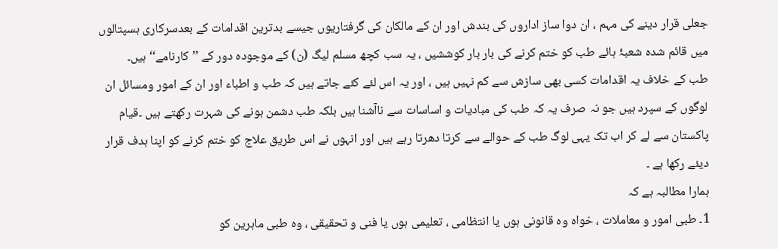جعلی قرار دینے کی مہم ، ان دوا ساز اداروں کی بندش اور ان کے مالکان کی گرفتاریوں جیسے بدترین اقدامات کے بعدسرکاری ہسپتالوں میں قائم شدہ شعبۂ ہائے طب کو ختم کرنے کی بار بار کوششیں ، یہ سب کچھ مسلم لیگ (ن) کے موجودہ دور کے ’’کارنامے‘‘ ہیں۔
طب کے خلاف یہ اقدامات کسی بھی سازش سے کم نہیں ہیں ، اور یہ اس لئے کئے جاتے ہیں کہ طب و اطباء اور ان کے امور ومسائل ان لوگوں کے سپرد ہیں جو نہ صرف یہ کہ طب کی مبادیات و اساسات سے ناآشنا ہیں بلکہ طب دشمن ہونے کی شہرت رکھتے ہیں ۔قیام پاکستان سے لے کر اب تک یہی لوگ طب کے حوالے سے کرتا دھرتا رہے ہیں اور انہوں نے اس طریق علاج کو ختم کرنے کو اپنا ہدف قرار دیئے رکھا ہے ۔
ہمارا مطالبہ ہے کہ
1۔ طبی امور و معاملات ، خواہ وہ قانونی ہوں یا انتظامی ، تعلیمی ہوں یا فنی و تحقیقی ، وہ طبی ماہرین کو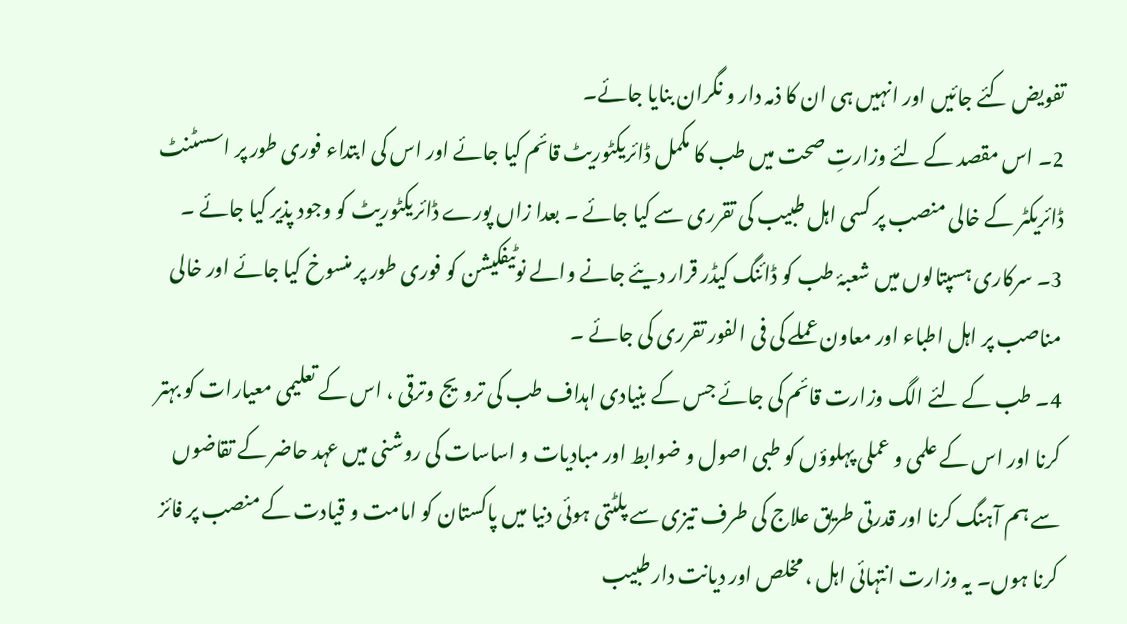تفویض کئے جائیں اور انہیں ہی ان کا ذمہ دار و نگران بنایا جائے۔
2۔ اس مقصد کے لئے وزارتِ صحت میں طب کا مکمل ڈائریکٹوریٹ قائم کیا جائے اور اس کی ابتداء فوری طور پر اسسٹنٹ ڈائریکٹر کے خالی منصب پر کسی اہل طبیب کی تقرری سے کیا جائے ۔ بعدا زاں پورے ڈائریکٹوریٹ کو وجود پذیر کیا جائے ۔
3۔ سرکاری ہسپتالوں میں شعبۂ طب کو ڈائنگ کیڈر قرار دیئے جانے والے نوٹیفکیشن کو فوری طور پر منسوخ کیا جائے اور خالی مناصب پر اہل اطباء اور معاون عملے کی فی الفور تقرری کی جائے ۔
4۔ طب کے لئے الگ وزارت قائم کی جائے جس کے بنیادی اہداف طب کی ترویج وترقی ، اس کے تعلیمی معیارات کو بہتر کرنا اور اس کے علمی و عملی پہلوؤں کو طبی اصول و ضوابط اور مبادیات و اساسات کی روشنی میں عہد حاضر کے تقاضوں سے ہم آہنگ کرنا اور قدرتی طریق علاج کی طرف تیزی سے پلٹتی ہوئی دنیا میں پاکستان کو امامت و قیادت کے منصب پر فائز کرنا ہوں۔ یہ وزارت انتہائی اہل ، مخلص اور دیانت دار طبیب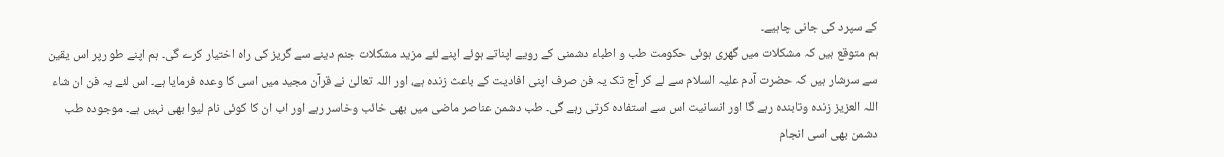کے سپرد کی جانی چاہیے۔
ہم متوقع ہیں کہ مشکلات میں گھری ہوئی حکومت طب و اطباء دشمنی کے رویے اپناتے ہوئے اپنے لئے مزید مشکلات جنم دینے سے گریز کی راہ اختیار کرے گی۔ ہم اپنے طو رپر اس یقین سے سرشار ہیں کہ حضرت آدم علیہ السلام سے لے کر آج تک یہ فن صرف اپنی افادیت کے باعث زندہ ہے، اور اللہ تعالیٰ نے قرآن مجید میں اسی کا وعدہ فرمایا ہے۔ اس لئے یہ فن ان شاء اللہ العزیز زندہ وتابندہ رہے گا اور انسانیت اس سے استفادہ کرتی رہے گی۔ طب دشمن عناصر ماضی میں بھی خائب وخاسر رہے اور اب ان کا کوئی نام لیوا بھی نہیں ہے۔ موجودہ طب دشمن بھی اسی انجام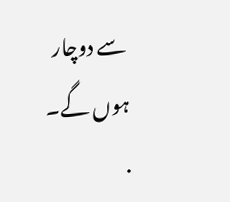سے دوچار ہوں گے۔
.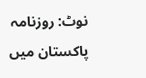نوٹ: روزنامہ پاکستان میں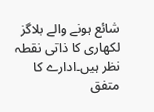شائع ہونے والے بلاگز لکھاری کا ذاتی نقطہ نظر ہیں۔ادارے کا متفق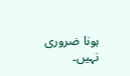ہونا ضروری نہیں۔